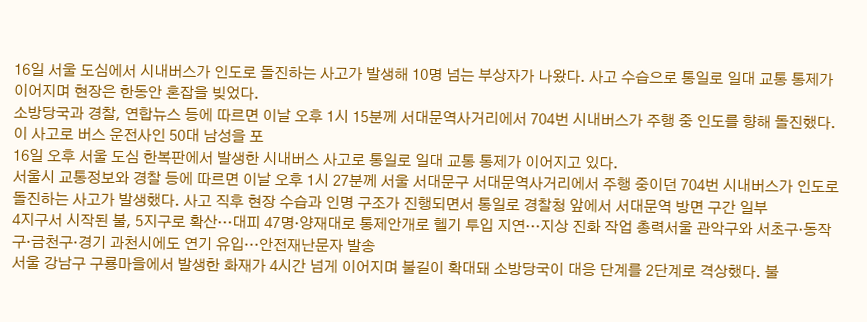16일 서울 도심에서 시내버스가 인도로 돌진하는 사고가 발생해 10명 넘는 부상자가 나왔다. 사고 수습으로 통일로 일대 교통 통제가 이어지며 현장은 한동안 혼잡을 빚었다.
소방당국과 경찰, 연합뉴스 등에 따르면 이날 오후 1시 15분께 서대문역사거리에서 704번 시내버스가 주행 중 인도를 향해 돌진했다. 이 사고로 버스 운전사인 50대 남성을 포
16일 오후 서울 도심 한복판에서 발생한 시내버스 사고로 통일로 일대 교통 통제가 이어지고 있다.
서울시 교통정보와 경찰 등에 따르면 이날 오후 1시 27분께 서울 서대문구 서대문역사거리에서 주행 중이던 704번 시내버스가 인도로 돌진하는 사고가 발생했다. 사고 직후 현장 수습과 인명 구조가 진행되면서 통일로 경찰청 앞에서 서대문역 방면 구간 일부
4지구서 시작된 불, 5지구로 확산…대피 47명·양재대로 통제안개로 헬기 투입 지연…지상 진화 작업 총력서울 관악구와 서초구·동작구·금천구·경기 과천시에도 연기 유입…안전재난문자 발송
서울 강남구 구룡마을에서 발생한 화재가 4시간 넘게 이어지며 불길이 확대돼 소방당국이 대응 단계를 2단계로 격상했다. 불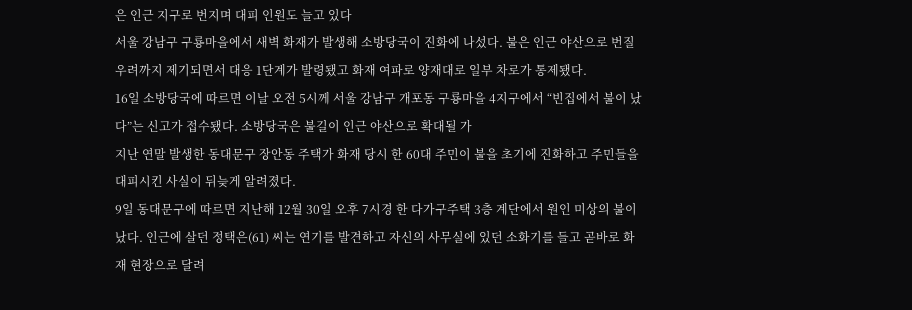은 인근 지구로 번지며 대피 인원도 늘고 있다
서울 강남구 구룡마을에서 새벽 화재가 발생해 소방당국이 진화에 나섰다. 불은 인근 야산으로 번질 우려까지 제기되면서 대응 1단계가 발령됐고 화재 여파로 양재대로 일부 차로가 통제됐다.
16일 소방당국에 따르면 이날 오전 5시께 서울 강남구 개포동 구룡마을 4지구에서 “빈집에서 불이 났다”는 신고가 접수됐다. 소방당국은 불길이 인근 야산으로 확대될 가
지난 연말 발생한 동대문구 장안동 주택가 화재 당시 한 60대 주민이 불을 초기에 진화하고 주민들을 대피시킨 사실이 뒤늦게 알려졌다.
9일 동대문구에 따르면 지난해 12월 30일 오후 7시경 한 다가구주택 3층 계단에서 원인 미상의 불이 났다. 인근에 살던 정택은(61) 씨는 연기를 발견하고 자신의 사무실에 있던 소화기를 들고 곧바로 화재 현장으로 달려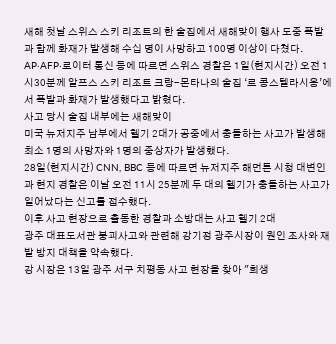새해 첫날 스위스 스키 리조트의 한 술집에서 새해맞이 행사 도중 폭발과 함께 화재가 발생해 수십 명이 사망하고 100명 이상이 다쳤다.
AP‧AFP‧로이터 통신 등에 따르면 스위스 경찰은 1일(현지시간) 오전 1시30분께 알프스 스키 리조트 크랑-몬타나의 술집 ‘르 콩스텔라시옹’에서 폭발과 화재가 발생했다고 밝혔다.
사고 당시 술집 내부에는 새해맞이
미국 뉴저지주 남부에서 헬기 2대가 공중에서 충돌하는 사고가 발생해 최소 1명의 사망자와 1명의 중상자가 발생했다.
28일(현지시간) CNN, BBC 등에 따르면 뉴저지주 해먼튼 시청 대변인과 현지 경찰은 이날 오전 11시 25분께 두 대의 헬기가 충돌하는 사고가 일어났다는 신고를 접수했다.
이후 사고 현장으로 출동한 경찰과 소방대는 사고 헬기 2대
광주 대표도서관 붕괴사고와 관련해 강기정 광주시장이 원인 조사와 재발 방지 대책을 약속했다.
강 시장은 13일 광주 서구 치평동 사고 현장을 찾아 "희생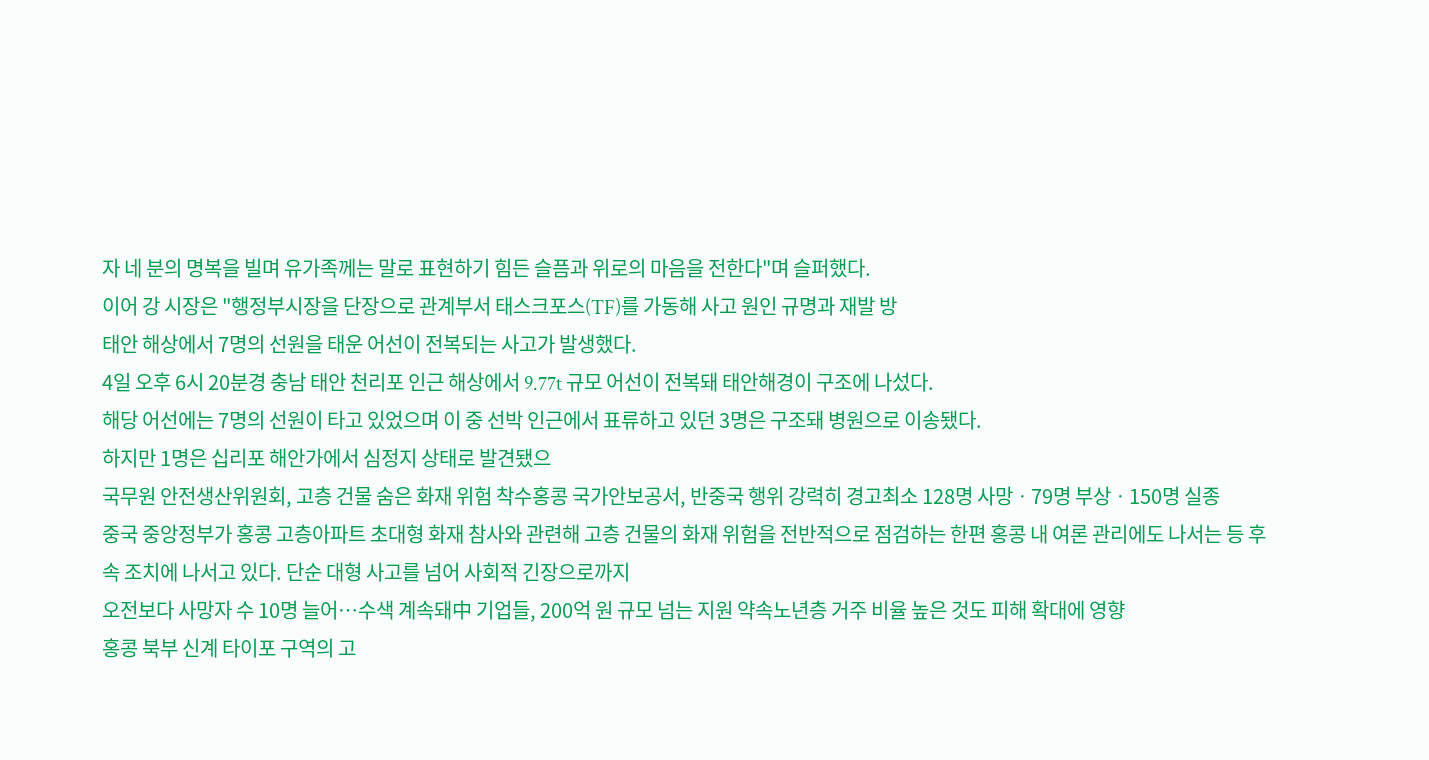자 네 분의 명복을 빌며 유가족께는 말로 표현하기 힘든 슬픔과 위로의 마음을 전한다"며 슬퍼했다.
이어 강 시장은 "행정부시장을 단장으로 관계부서 태스크포스(TF)를 가동해 사고 원인 규명과 재발 방
태안 해상에서 7명의 선원을 태운 어선이 전복되는 사고가 발생했다.
4일 오후 6시 20분경 충남 태안 천리포 인근 해상에서 9.77t 규모 어선이 전복돼 태안해경이 구조에 나섰다.
해당 어선에는 7명의 선원이 타고 있었으며 이 중 선박 인근에서 표류하고 있던 3명은 구조돼 병원으로 이송됐다.
하지만 1명은 십리포 해안가에서 심정지 상태로 발견됐으
국무원 안전생산위원회, 고층 건물 숨은 화재 위험 착수홍콩 국가안보공서, 반중국 행위 강력히 경고최소 128명 사망ㆍ79명 부상ㆍ150명 실종
중국 중앙정부가 홍콩 고층아파트 초대형 화재 참사와 관련해 고층 건물의 화재 위험을 전반적으로 점검하는 한편 홍콩 내 여론 관리에도 나서는 등 후속 조치에 나서고 있다. 단순 대형 사고를 넘어 사회적 긴장으로까지
오전보다 사망자 수 10명 늘어…수색 계속돼中 기업들, 200억 원 규모 넘는 지원 약속노년층 거주 비율 높은 것도 피해 확대에 영향
홍콩 북부 신계 타이포 구역의 고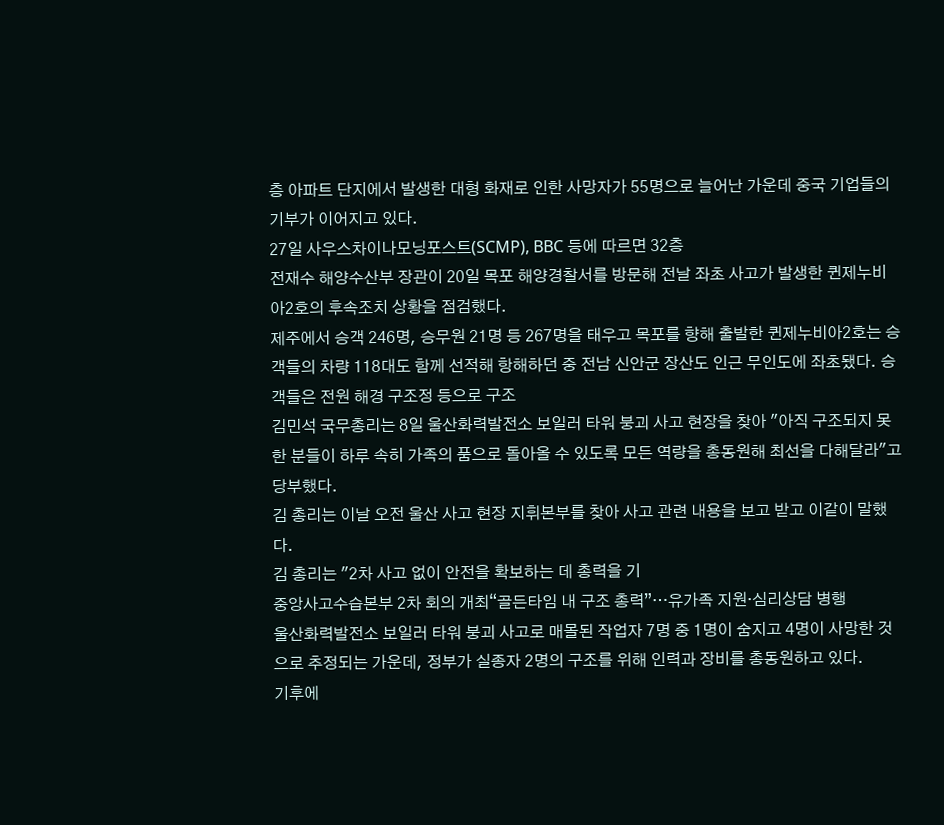층 아파트 단지에서 발생한 대형 화재로 인한 사망자가 55명으로 늘어난 가운데 중국 기업들의 기부가 이어지고 있다.
27일 사우스차이나모닝포스트(SCMP), BBC 등에 따르면 32층
전재수 해양수산부 장관이 20일 목포 해양경찰서를 방문해 전날 좌초 사고가 발생한 퀸제누비아2호의 후속조치 상황을 점검했다.
제주에서 승객 246명, 승무원 21명 등 267명을 태우고 목포를 향해 출발한 퀸제누비아2호는 승객들의 차량 118대도 함께 선적해 항해하던 중 전남 신안군 장산도 인근 무인도에 좌초됐다. 승객들은 전원 해경 구조정 등으로 구조
김민석 국무총리는 8일 울산화력발전소 보일러 타워 붕괴 사고 현장을 찾아 "아직 구조되지 못한 분들이 하루 속히 가족의 품으로 돌아올 수 있도록 모든 역량을 총동원해 최선을 다해달라"고 당부했다.
김 총리는 이날 오전 울산 사고 현장 지휘본부를 찾아 사고 관련 내용을 보고 받고 이같이 말했다.
김 총리는 "2차 사고 없이 안전을 확보하는 데 총력을 기
중앙사고수습본부 2차 회의 개최“골든타임 내 구조 총력”…유가족 지원·심리상담 병행
울산화력발전소 보일러 타워 붕괴 사고로 매몰된 작업자 7명 중 1명이 숨지고 4명이 사망한 것으로 추정되는 가운데, 정부가 실종자 2명의 구조를 위해 인력과 장비를 총동원하고 있다.
기후에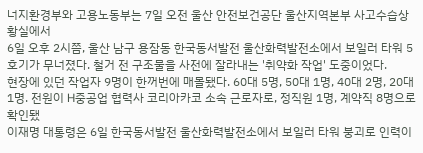너지환경부와 고용노동부는 7일 오전 울산 안전보건공단 울산지역본부 사고수습상황실에서
6일 오후 2시쯤, 울산 남구 용잠동 한국동서발전 울산화력발전소에서 보일러 타워 5호기가 무너졌다. 철거 전 구조물을 사전에 잘라내는 '취약화 작업' 도중이었다.
현장에 있던 작업자 9명이 한꺼번에 매몰됐다. 60대 5명, 50대 1명, 40대 2명, 20대 1명. 전원이 H중공업 협력사 코리아카코 소속 근로자로, 정직원 1명, 계약직 8명으로 확인됐
이재명 대통령은 6일 한국동서발전 울산화력발전소에서 보일러 타워 붕괴로 인력이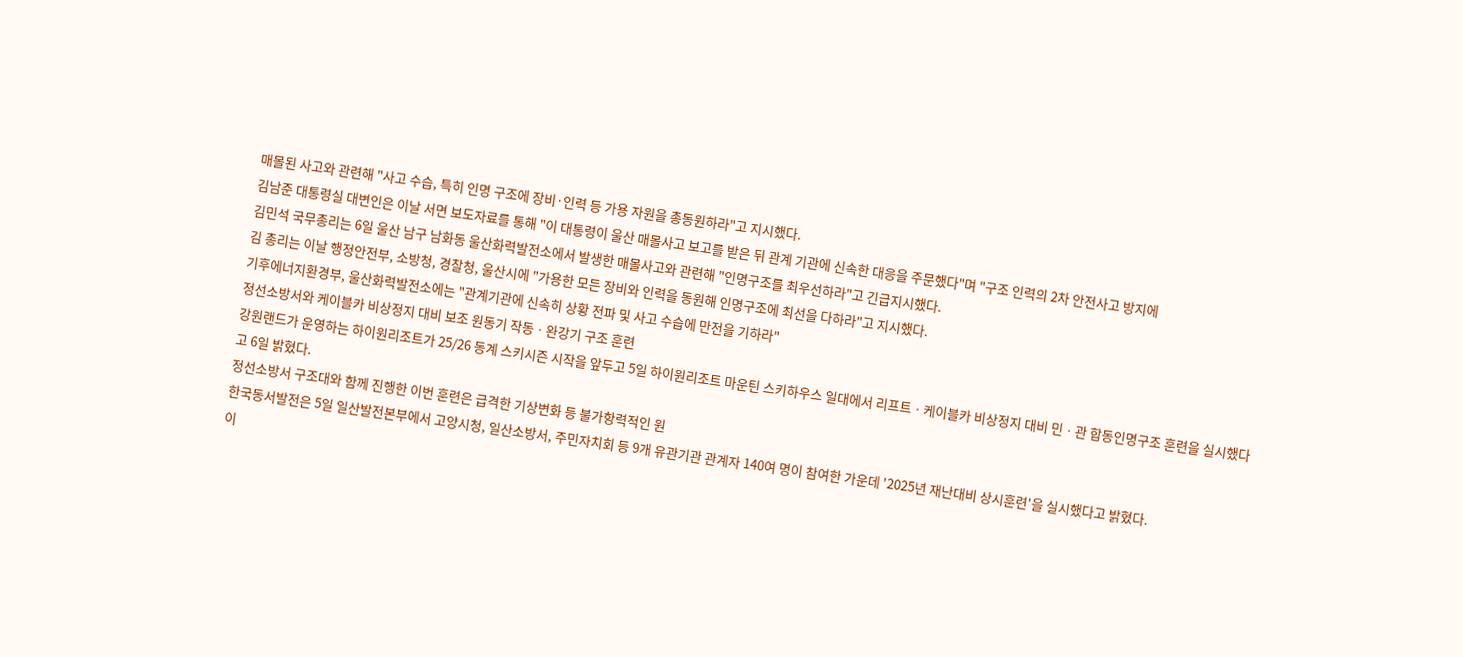매몰된 사고와 관련해 "사고 수습, 특히 인명 구조에 장비·인력 등 가용 자원을 총동원하라"고 지시했다.
김남준 대통령실 대변인은 이날 서면 보도자료를 통해 "이 대통령이 울산 매몰사고 보고를 받은 뒤 관계 기관에 신속한 대응을 주문했다"며 "구조 인력의 2차 안전사고 방지에
김민석 국무총리는 6일 울산 남구 남화동 울산화력발전소에서 발생한 매몰사고와 관련해 "인명구조를 최우선하라"고 긴급지시했다.
김 총리는 이날 행정안전부, 소방청, 경찰청, 울산시에 "가용한 모든 장비와 인력을 동원해 인명구조에 최선을 다하라"고 지시했다.
기후에너지환경부, 울산화력발전소에는 "관계기관에 신속히 상황 전파 및 사고 수습에 만전을 기하라"
정선소방서와 케이블카 비상정지 대비 보조 원동기 작동ㆍ완강기 구조 훈련
강원랜드가 운영하는 하이원리조트가 25/26 동계 스키시즌 시작을 앞두고 5일 하이원리조트 마운틴 스키하우스 일대에서 리프트ㆍ케이블카 비상정지 대비 민ㆍ관 합동인명구조 훈련을 실시했다고 6일 밝혔다.
정선소방서 구조대와 함께 진행한 이번 훈련은 급격한 기상변화 등 불가항력적인 원
한국동서발전은 5일 일산발전본부에서 고양시청, 일산소방서, 주민자치회 등 9개 유관기관 관계자 140여 명이 참여한 가운데 '2025년 재난대비 상시훈련'을 실시했다고 밝혔다.
이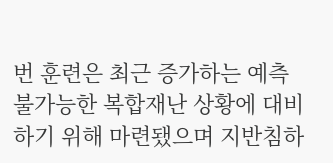번 훈련은 최근 증가하는 예측 불가능한 복합재난 상황에 대비하기 위해 마련됐으며 지반침하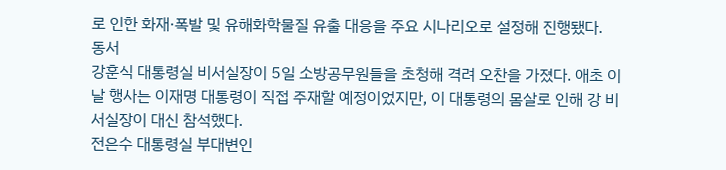로 인한 화재·폭발 및 유해화학물질 유출 대응을 주요 시나리오로 설정해 진행됐다.
동서
강훈식 대통령실 비서실장이 5일 소방공무원들을 초청해 격려 오찬을 가졌다. 애초 이날 행사는 이재명 대통령이 직접 주재할 예정이었지만, 이 대통령의 몸살로 인해 강 비서실장이 대신 참석했다.
전은수 대통령실 부대변인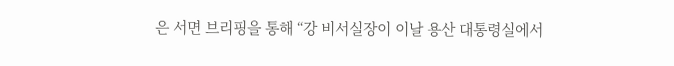은 서면 브리핑을 통해 “강 비서실장이 이날 용산 대통령실에서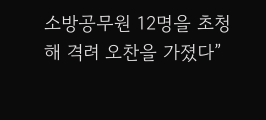소방공무원 12명을 초청해 격려 오찬을 가졌다”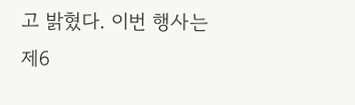고 밝혔다. 이번 행사는 제6